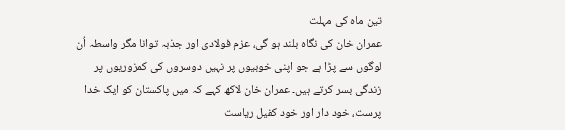تین ماہ کی مہلت
عمران خان کی نگاہ بلند ہو گی، عزم فولادی اور جذبہ توانا مگر واسطہ اُن لوگوں سے پڑا ہے جو اپنی خوبیوں پر نہیں دوسروں کی کمزوریوں پر زندگی بسر کرتے ہیں۔ عمران خان لاکھ کہے کہ میں پاکستان کو ایک خدا پرست، خود دار اور خود کفیل ریاست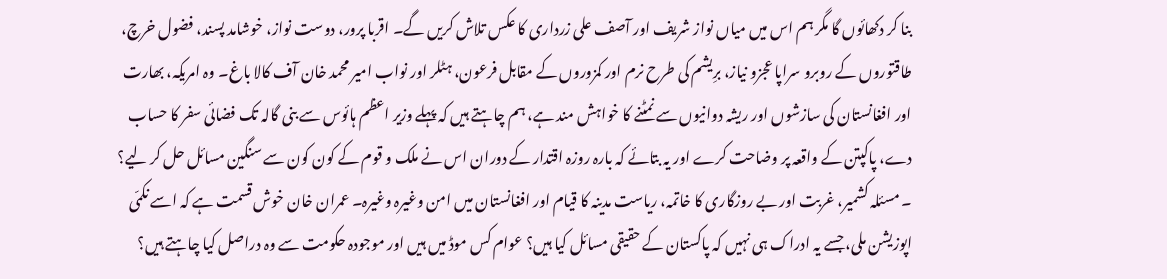بنا کر دکھائوں گا مگر ہم اس میں میاں نواز شریف اور آصف علی زرداری کا عکس تلاش کریں گے۔ اقربا پرور، دوست نواز، خوشامد پسند، فضول خرچ، طاقتوروں کے روبرو سراپا عجزو نیاز، برِیشم کی طرح نرم اور کمزوروں کے مقابل فرعون، ہٹلر اور نواب امیر محمد خان آف کالا باغ۔ وہ امریکہ، بھارت اور افغانستان کی سازشوں اور ریشہ دوانیوں سے نمٹنے کا خواہش مند ہے، ہم چاہتے ہیں کہ پہلے وزیر اعظم ہائوس سے بنی گالہ تک فضائی سفر کا حساب دے، پاکپتن کے واقعہ پر وضاحت کرے اور یہ بتائے کہ بارہ روزہ اقتدار کے دوران اس نے ملک و قوم کے کون کون سے سنگین مسائل حل کر لیے؟ ۔ مسئلہ کشمیر، غربت اور بے روزگاری کا خاتمہ، ریاست مدینہ کا قیام اور افغانستان میں امن وغیرہ وغیرہ۔ عمران خان خوش قسمت ہے کہ اسے نکمّی اپوزیشن ملی، جسے یہ ادراک ہی نہیں کہ پاکستان کے حقیقی مسائل کیا ہیں؟ عوام کس موڈ میں ہیں اور موجودہ حکومت سے وہ دراصل کیا چاہتے ہیں؟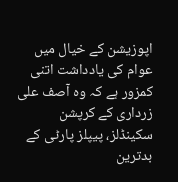اپوزیشن کے خیال میں عوام کی یادداشت اتنی کمزور ہے کہ وہ آصف علی زرداری کے کرپشن سکینڈلز، پیپلز پارٹی کے بدترین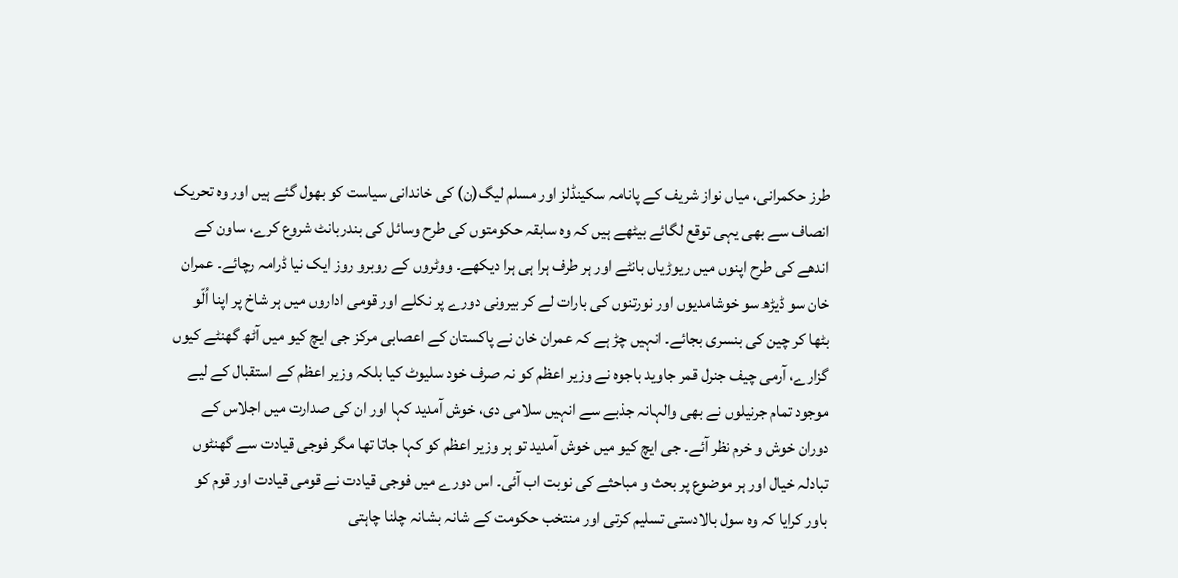طرز حکمرانی، میاں نواز شریف کے پانامہ سکینڈلز اور مسلم لیگ(ن) کی خاندانی سیاست کو بھول گئے ہیں اور وہ تحریک انصاف سے بھی یہی توقع لگائے بیٹھے ہیں کہ وہ سابقہ حکومتوں کی طرح وسائل کی بندربانٹ شروع کرے، ساون کے اندھے کی طرح اپنوں میں ریوڑیاں بانٹے اور ہر طرف ہرا ہی ہرا دیکھے۔ ووٹروں کے روبرو روز ایک نیا ڈرامہ رچائے۔ عمران خان سو ڈیڑھ سو خوشامدیوں اور نورتنوں کی بارات لے کر بیرونی دورے پر نکلے اور قومی اداروں میں ہر شاخ پر اپنا اُلّو بٹھا کر چین کی بنسری بجائے۔ انہیں چڑ ہے کہ عمران خان نے پاکستان کے اعصابی مرکز جی ایچ کیو میں آٹھ گھنٹے کیوں گزارے، آرمی چیف جنرل قمر جاوید باجوہ نے وزیر اعظم کو نہ صرف خود سلیوٹ کیا بلکہ وزیر اعظم کے استقبال کے لیے موجود تمام جرنیلوں نے بھی والہانہ جذبے سے انہیں سلامی دی، خوش آمدید کہا اور ان کی صدارت میں اجلاس کے دوران خوش و خرم نظر آئے۔ جی ایچ کیو میں خوش آمدید تو ہر وزیر اعظم کو کہا جاتا تھا مگر فوجی قیادت سے گھنٹوں تبادلہ خیال اور ہر موضوع پر بحث و مباحثے کی نوبت اب آئی۔ اس دورے میں فوجی قیادت نے قومی قیادت اور قوم کو باور کرایا کہ وہ سول بالادستی تسلیم کرتی اور منتخب حکومت کے شانہ بشانہ چلنا چاہتی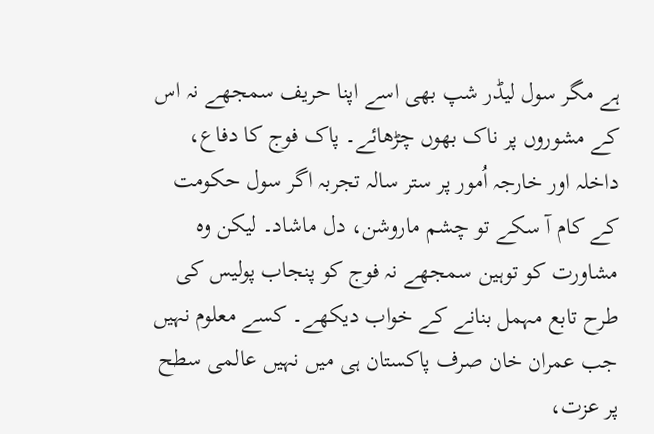ہے مگر سول لیڈر شپ بھی اسے اپنا حریف سمجھے نہ اس کے مشوروں پر ناک بھوں چڑھائے۔ پاک فوج کا دفاع، داخلہ اور خارجہ اُمور پر ستر سالہ تجربہ اگر سول حکومت کے کام آ سکے تو چشم ماروشن، دل ماشاد۔ لیکن وہ مشاورت کو توہین سمجھے نہ فوج کو پنجاب پولیس کی طرح تابع مہمل بنانے کے خواب دیکھے۔ کسے معلوم نہیں جب عمران خان صرف پاکستان ہی میں نہیں عالمی سطح پر عزت،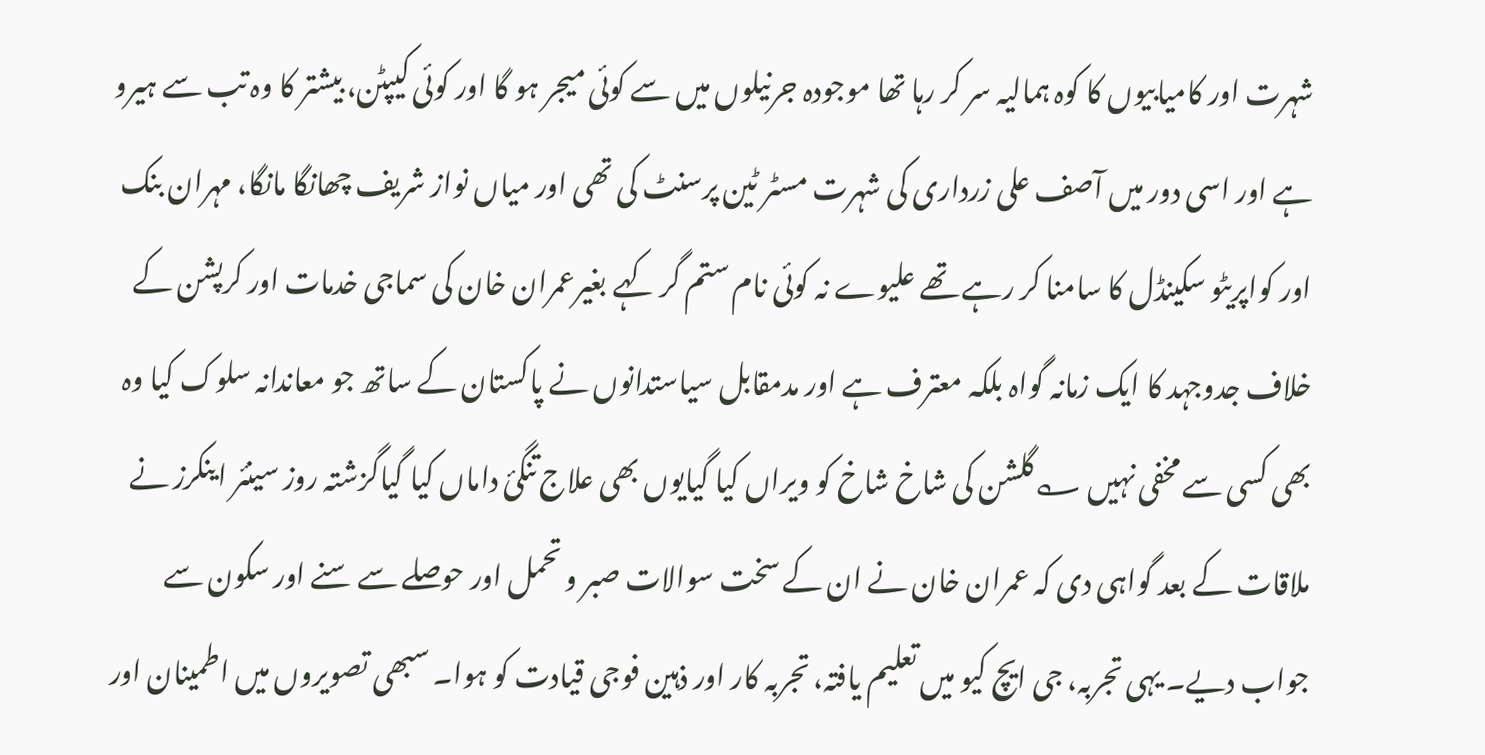شہرت اور کامیابیوں کا کوہ ہمالیہ سر کر رہا تھا موجودہ جرنیلوں میں سے کوئی میجر ہو گا اور کوئی کیپٹن، بیشتر کا وہ تب سے ہیرو ہے اور اسی دور میں آصف علی زرداری کی شہرت مسٹر ٹین پرسنٹ کی تھی اور میاں نواز شریف چھانگا مانگا، مہران بنک اور کواپریٹو سکینڈل کا سامنا کر رہے تھے علیوے نہ کوئی نام ستم گر کہے بغیرعمران خان کی سماجی خدمات اور کرپشن کے خلاف جدوجہد کا ایک زمانہ گواہ بلکہ معترف ہے اور مدمقابل سیاستدانوں نے پاکستان کے ساتھ جو معاندانہ سلوک کیا وہ بھی کسی سے مخفی نہیں ؎گلشن کی شاخ شاخ کو ویراں کیا گیایوں بھی علاج تنگیٔ داماں کیا گیاگزشتہ روز سینئر اینکرز نے ملاقات کے بعد گواہی دی کہ عمران خان نے ان کے سخت سوالات صبر و تحمل اور حوصلے سے سنے اور سکون سے جواب دیے۔ یہی تجربہ، جی ایچ کیو میں تعلیم یافتہ، تجربہ کار اور ذہین فوجی قیادت کو ہوا۔ سبھی تصویروں میں اطمینان اور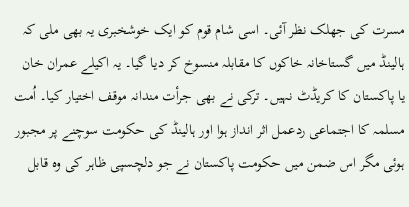مسرت کی جھلک نظر آئی۔ اسی شام قوم کو ایک خوشخبری یہ بھی ملی کہ ہالینڈ میں گستاخانہ خاکوں کا مقابلہ منسوخ کر دیا گیا۔ یہ اکیلے عمران خان یا پاکستان کا کریڈٹ نہیں۔ ترکی نے بھی جرأت مندانہ موقف اختیار کیا۔ اُمت مسلمہ کا اجتماعی ردعمل اثر انداز ہوا اور ہالینڈ کی حکومت سوچنے پر مجبور ہوئی مگر اس ضمن میں حکومت پاکستان نے جو دلچسپی ظاہر کی وہ قابل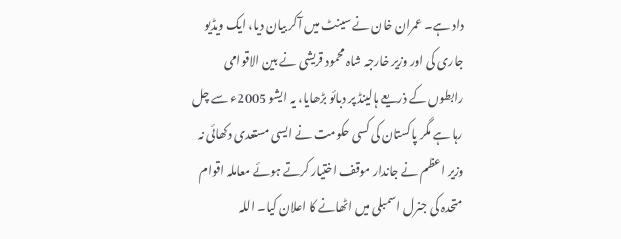داد ہے۔ عمران خان نے سینٹ میں آکر بیان دیا، ایک ویڈیو جاری کی اور وزیر خارجہ شاہ محمود قریشی نے بین الاقوامی رابطوں کے ذریعے ہالینڈ پر دبائو بڑھایا، یہ ایشو 2005ء سے چل رہا ہے مگر پاکستان کی کسی حکومت نے ایسی مستعدی دکھائی نہ وزیر اعظم نے جاندار موقف اختیار کرتے ہوئے معاملہ اقوام متحدہ کی جنرل اسمبلی میں اٹھانے کا اعلان کیا۔ اللہ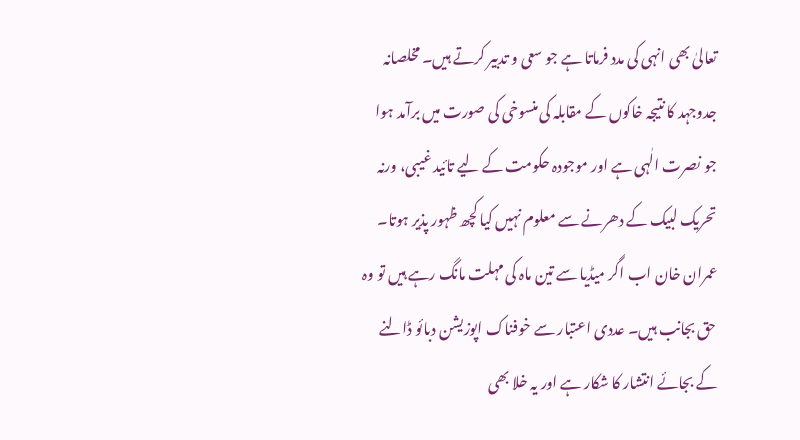تعالیٰ بھی انہی کی مدد فرماتا ہے جو سعی و تدبیر کرتے ہیں۔ مخلصانہ جدوجہد کا نتیجہ خاکوں کے مقابلہ کی منسوخی کی صورت میں برآمد ہوا جو نصرت الٰہی ہے اور موجودہ حکومت کے لیے تائید غیبی، ورنہ تحریک لبیک کے دھرنے سے معلوم نہیں کیا کچھ ظہور پذیر ہوتا۔ عمران خان اب اگر میڈیا سے تین ماہ کی مہلت مانگ رہے ہیں تو وہ حق بجانب ہیں۔ عددی اعتبار سے خوفناک اپوزیشن دبائو ڈالنے کے بجائے انتشار کا شکار ہے اور یہ خلا بھی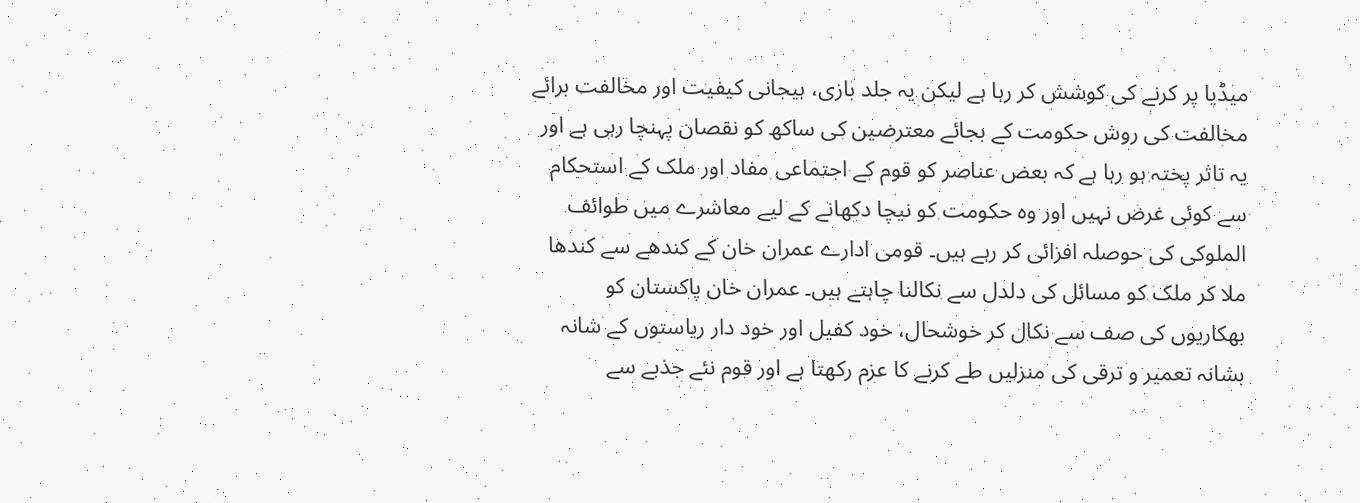میڈیا پر کرنے کی کوشش کر رہا ہے لیکن یہ جلد بازی، ہیجانی کیفیت اور مخالفت برائے مخالفت کی روش حکومت کے بجائے معترضین کی ساکھ کو نقصان پہنچا رہی ہے اور یہ تاثر پختہ ہو رہا ہے کہ بعض عناصر کو قوم کے اجتماعی مفاد اور ملک کے استحکام سے کوئی غرض نہیں اور وہ حکومت کو نیچا دکھانے کے لیے معاشرے میں طوائف الملوکی کی حوصلہ افزائی کر رہے ہیں۔ قومی ادارے عمران خان کے کندھے سے کندھا ملا کر ملک کو مسائل کی دلدل سے نکالنا چاہتے ہیں۔ عمران خان پاکستان کو بھکاریوں کی صف سے نکال کر خوشحال، خود کفیل اور خود دار ریاستوں کے شانہ بشانہ تعمیر و ترقی کی منزلیں طے کرنے کا عزم رکھتا ہے اور قوم نئے جذبے سے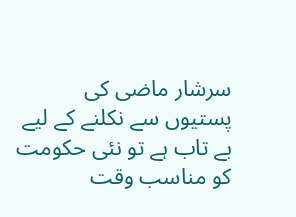سرشار ماضی کی پستیوں سے نکلنے کے لیے بے تاب ہے تو نئی حکومت کو مناسب وقت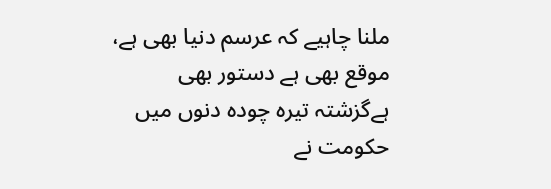ملنا چاہیے کہ عرسم دنیا بھی ہے، موقع بھی ہے دستور بھی ہےگزشتہ تیرہ چودہ دنوں میں حکومت نے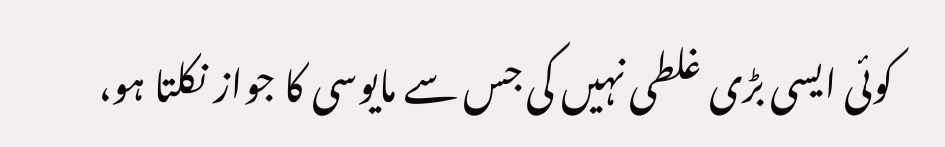کوئی ایسی بڑی غلطی نہیں کی جس سے مایوسی کا جواز نکلتا ہو،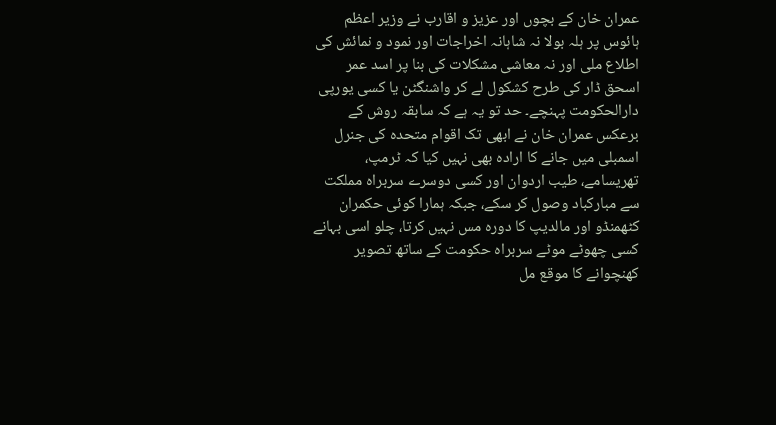عمران خان کے بچوں اور عزیز و اقارب نے وزیر اعظم ہائوس پر ہلہ بولا نہ شاہانہ اخراجات اور نمود و نمائش کی اطلاع ملی اور نہ معاشی مشکلات کی بنا پر اسد عمر اسحق ڈار کی طرح کشکول لے کر واشنگٹن یا کسی یورپی دارالحکومت پہنچے۔ حد تو یہ ہے کہ سابقہ روش کے برعکس عمران خان نے ابھی تک اقوام متحدہ کی جنرل اسمبلی میں جانے کا ارادہ بھی نہیں کیا کہ ٹرمپ، تھریسامے، طیب اردوان اور کسی دوسرے سربراہ مملکت سے مبارکباد وصول کر سکے، جبکہ ہمارا کوئی حکمران کٹھمنڈو اور مالدیپ کا دورہ مس نہیں کرتا، چلو اسی بہانے کسی چھوٹے موٹے سربراہ حکومت کے ساتھ تصویر کھنچوانے کا موقع مل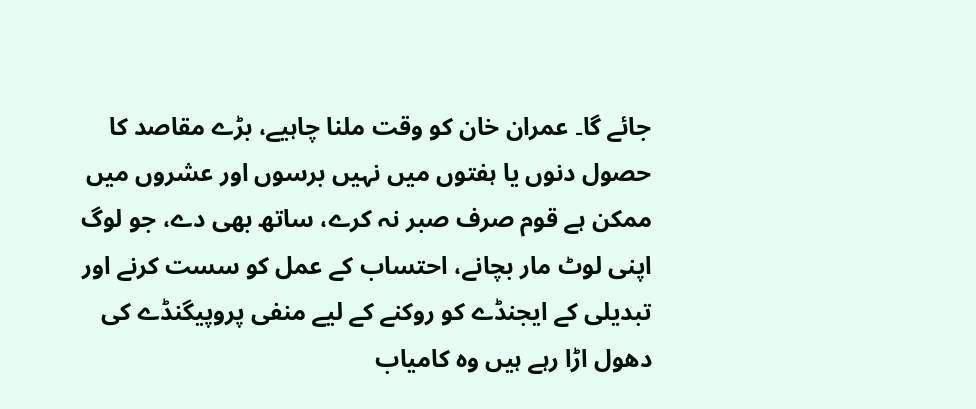جائے گا۔ عمران خان کو وقت ملنا چاہیے، بڑے مقاصد کا حصول دنوں یا ہفتوں میں نہیں برسوں اور عشروں میں ممکن ہے قوم صرف صبر نہ کرے، ساتھ بھی دے، جو لوگ اپنی لوٹ مار بچانے، احتساب کے عمل کو سست کرنے اور تبدیلی کے ایجنڈے کو روکنے کے لیے منفی پروپیگنڈے کی دھول اڑا رہے ہیں وہ کامیاب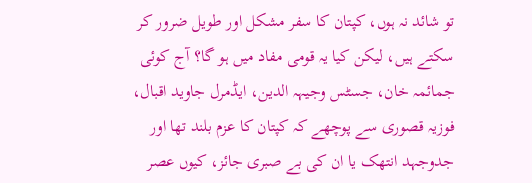تو شائد نہ ہوں، کپتان کا سفر مشکل اور طویل ضرور کر سکتے ہیں، لیکن کیا یہ قومی مفاد میں ہو گا؟ آج کوئی جمائمہ خان، جسٹس وجیہہ الدین، ایڈمرل جاوید اقبال، فوزیہ قصوری سے پوچھے کہ کپتان کا عزم بلند تھا اور جدوجہد انتھک یا ان کی بے صبری جائز، کیوں عصر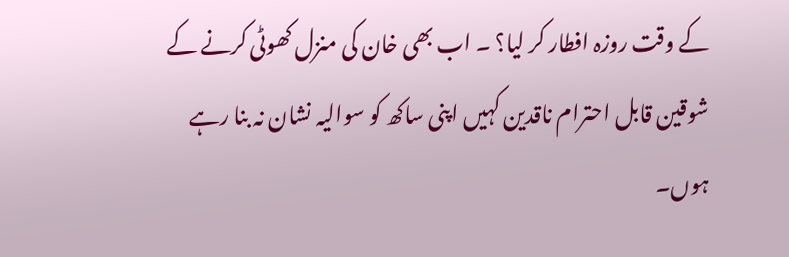کے وقت روزہ افطار کر لیا؟ ۔ اب بھی خان کی منزل کھوٹی کرنے کے شوقین قابل احترام ناقدین کہیں اپنی ساکھ کو سوالیہ نشان نہ بنا رہے ہوں۔